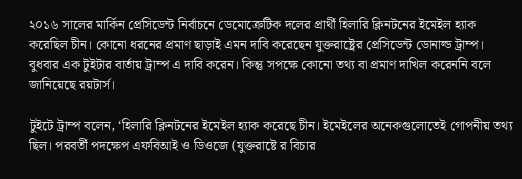২০১৬ সালের মার্কিন প্রেসিডেন্ট নির্বাচনে ডেমোক্রেটিক দলের প্রার্থী হিলারি ক্লিনটনের ইমেইল হ্যাক করেছিল চীন। কোনো ধরনের প্রমাণ ছাড়াই এমন দাবি করেছেন যুক্তরাষ্ট্রের প্রেসিডেন্ট ডোনাল্ড ট্রাম্প। বুধবার এক টুইটার বার্তায় ট্রাম্প এ দাবি করেন। কিন্তু সপক্ষে কোনো তথ্য বা প্রমাণ দাখিল করেননি বলে জানিয়েছে রয়টার্স।

টুইটে ট্রাম্প বলেন, ‘হিলারি ক্লিনটনের ইমেইল হ্যাক করেছে চীন। ইমেইলের অনেকগুলোতেই গোপনীয় তথ্য ছিল। পরবর্তী পদক্ষেপ এফবিআই ও ডিওজে (যুক্তরাষ্টে র বিচার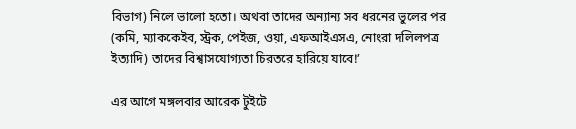বিভাগ) নিলে ভালো হতো। অথবা তাদের অন্যান্য সব ধরনের ভুলের পর (কমি, ম্যাককেইব, স্ট্রক, পেইজ, ওয়া, এফআইএসএ, নোংরা দলিলপত্র ইত্যাদি) তাদের বিশ্বাসযোগ্যতা চিরতরে হারিয়ে যাবে!’

এর আগে মঙ্গলবার আরেক টুইটে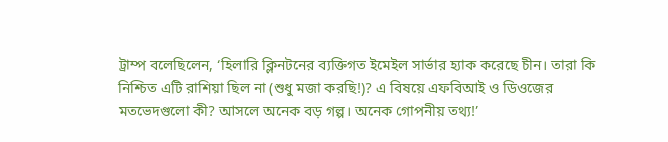ট্রাম্প বলেছিলেন, ‘হিলারি ক্লিনটনের ব্যক্তিগত ইমেইল সার্ভার হ্যাক করেছে চীন। তারা কি নিশ্চিত এটি রাশিয়া ছিল না (শুধু মজা করছি!)? এ বিষয়ে এফবিআই ও ডিওজের মতভেদগুলো কী? আসলে অনেক বড় গল্প। অনেক গোপনীয় তথ্য!’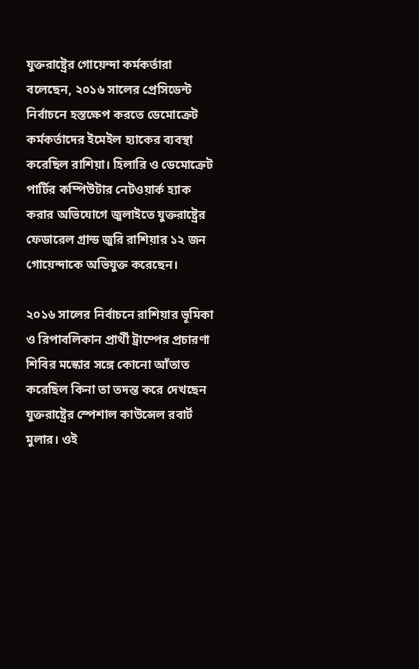যুক্তরাষ্ট্রের গোয়েন্দা কর্মকর্তারা বলেছেন, ২০১৬ সালের প্রেসিডেন্ট নির্বাচনে হস্তক্ষেপ করতে ডেমোক্রেট কর্মকর্তাদের ইমেইল হ্যাকের ব্যবস্থা করেছিল রাশিয়া। হিলারি ও ডেমোক্রেট পার্টির কম্পিউটার নেটওয়ার্ক হ্যাক করার অভিযোগে জুলাইতে যুক্তরাষ্ট্রের ফেডারেল গ্রান্ড জুরি রাশিয়ার ১২ জন গোয়েন্দাকে অভিযুক্ত করেছেন।

২০১৬ সালের নির্বাচনে রাশিয়ার ভূমিকা ও রিপাবলিকান প্রার্থী ট্রাম্পের প্রচারণা শিবির মস্কোর সঙ্গে কোনো আঁতাত করেছিল কিনা তা তদন্ত করে দেখছেন যুক্তরাষ্ট্রের স্পেশাল কাউন্সেল রবার্ট মুলার। ওই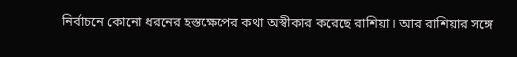নির্বাচনে কোনো ধরনের হস্তক্ষেপের কথা অস্বীকার করেছে রাশিয়া। আর রাশিয়ার সঙ্গে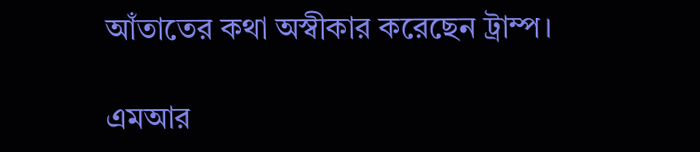আঁতাতের কথা অস্বীকার করেছেন ট্রাম্প।

এমআর